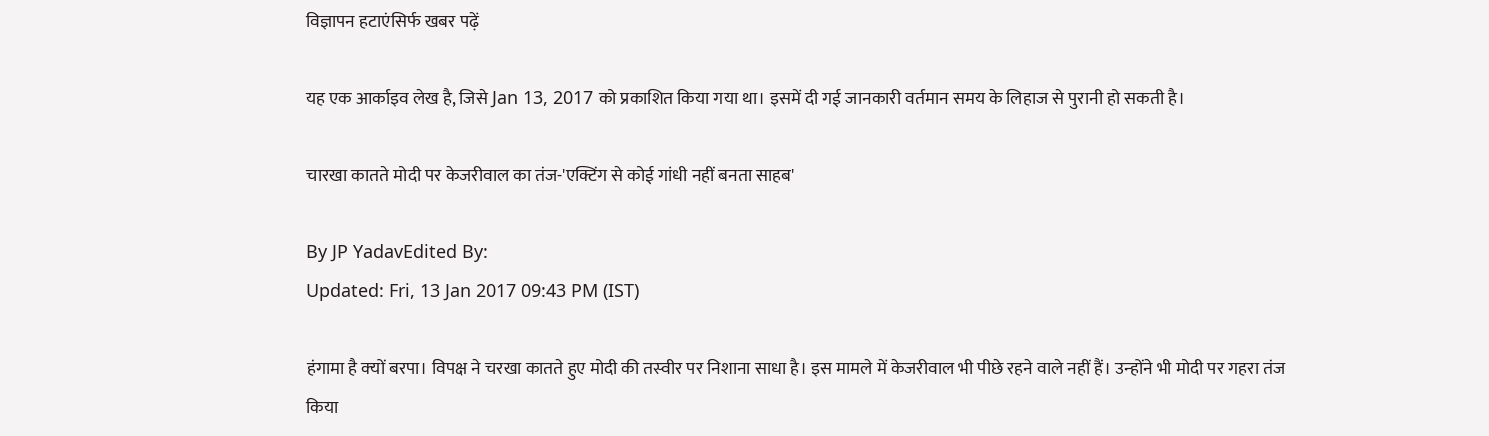विज्ञापन हटाएंसिर्फ खबर पढ़ें

यह एक आर्काइव लेख है, जिसे Jan 13, 2017 को प्रकाशित किया गया था। इसमें दी गई जानकारी वर्तमान समय के लिहाज से पुरानी हो सकती है।

चारखा कातते मोदी पर केजरीवाल का तंज-'एक्टिंग से कोई गांधी नहीं बनता साहब'

By JP YadavEdited By:
Updated: Fri, 13 Jan 2017 09:43 PM (IST)

हंगामा है क्‍यों बरपा। विपक्ष ने चरखा कातते हुए मोदी की तस्‍वीर पर निशाना साधा है। इस मामले में केजरीवाल भी पीछे रहने वाले नहीं हैं। उन्‍होंने भी मोदी पर गहरा तंज किया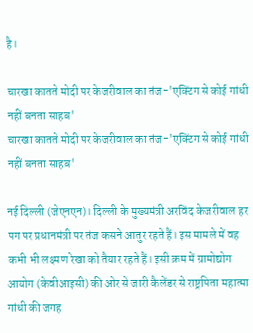है।

चारखा कातते मोदी पर केजरीवाल का तंज-'एक्टिंग से कोई गांधी नहीं बनता साहब'
चारखा कातते मोदी पर केजरीवाल का तंज-'एक्टिंग से कोई गांधी नहीं बनता साहब'

नई दिल्ली (जेएनएन)। दिल्ली के मुख्यमंत्री अरविंद केजरीवाल हर पग पर प्रधानमंत्री पर तंज कसने आतुर रहते हैं। इस मामले में वह कभी भी लक्ष्मण रेखा को तैयार रहते हैं। इसी क्रम में ग्रामोद्योग आयोग (केवीआइसी) की ओर से जारी कैलेंडर से राष्ट्रपिता महात्मा गांधी की जगह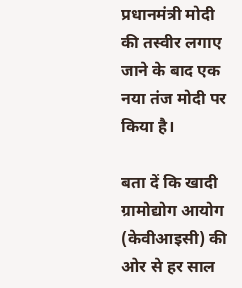प्रधानमंत्री मोदी की तस्वीर लगाए जाने के बाद एक नया तंज मोदी पर किया है।

बता दें कि खादी ग्रामोद्योग आयोग (केवीआइसी) की ओर से हर साल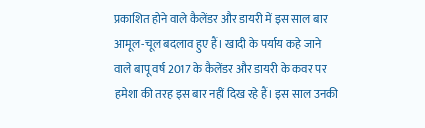प्रकाशित होने वाले कैलेंडर और डायरी में इस साल बार आमूल-चूल बदलाव हुए हैं। खादी के पर्याय कहे जाने वाले बापू वर्ष 2017 के कैलेंडर और डायरी के कवर पर हमेशा की तरह इस बार नहीं दिख रहे हैं। इस साल उनकी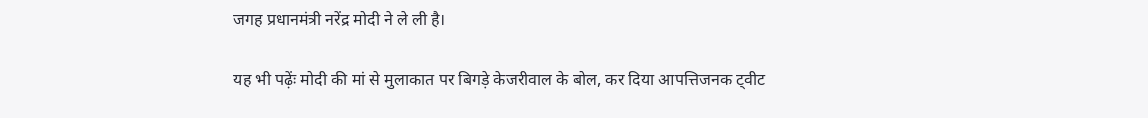जगह प्रधानमंत्री नरेंद्र मोदी ने ले ली है।

यह भी पढ़ेंः मोदी की मां से मुलाकात पर बिगड़े केजरीवाल के बोल, कर दिया आपत्तिजनक ट्वीट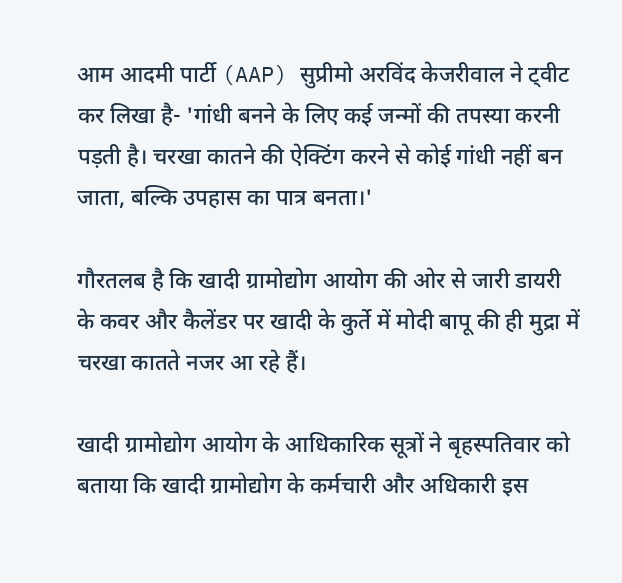आम आदमी पार्टी (AAP) सुप्रीमो अरविंद केजरीवाल ने ट्वीट कर लिखा है- 'गांधी बनने के लिए कई जन्मों की तपस्या करनी पड़ती है। चरखा कातने की ऐक्टिंग करने से कोई गांधी नहीं बन जाता, बल्कि उपहास का पात्र बनता।'

गौरतलब है कि खादी ग्रामोद्योग आयोग की ओर से जारी डायरी के कवर और कैलेंडर पर खादी के कुर्ते में मोदी बापू की ही मुद्रा में चरखा कातते नजर आ रहे हैं।

खादी ग्रामोद्योग आयोग के आधिकारिक सूत्रों ने बृहस्पतिवार को बताया कि खादी ग्रामोद्योग के कर्मचारी और अधिकारी इस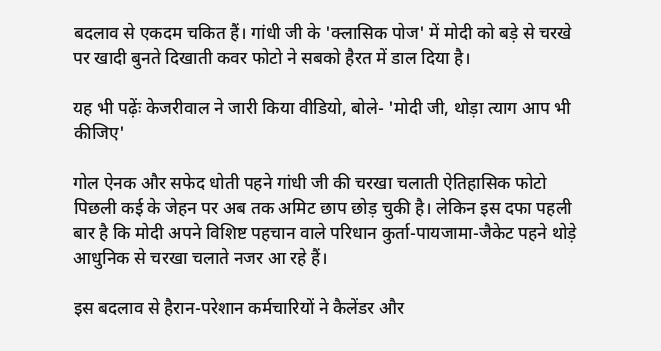बदलाव से एकदम चकित हैं। गांधी जी के 'क्लासिक पोज' में मोदी को बड़े से चरखे पर खादी बुनते दिखाती कवर फोटो ने सबको हैरत में डाल दिया है।

यह भी पढ़ेंः केजरीवाल ने जारी किया वीडियो, बोले- 'मोदी जी, थोड़ा त्याग आप भी कीजिए'

गोल ऐनक और सफेद धोती पहने गांधी जी की चरखा चलाती ऐतिहासिक फोटो पिछली कई के जेहन पर अब तक अमिट छाप छोड़ चुकी है। लेकिन इस दफा पहली बार है कि मोदी अपने विशिष्ट पहचान वाले परिधान कुर्ता-पायजामा-जैकेट पहने थोड़े आधुनिक से चरखा चलाते नजर आ रहे हैं।

इस बदलाव से हैरान-परेशान कर्मचारियों ने कैलेंडर और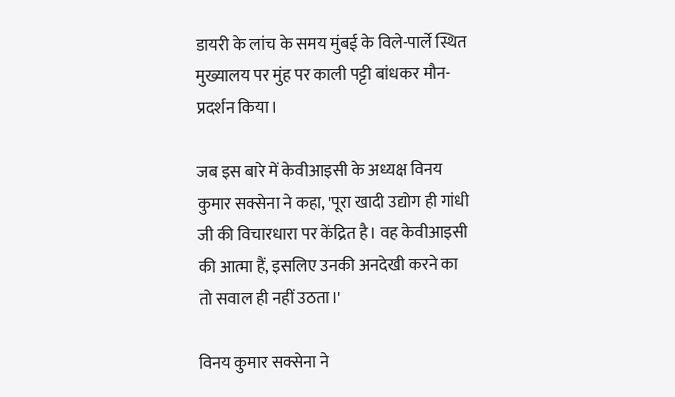डायरी के लांच के समय मुंबई के विले-पार्ले स्थित मुख्यालय पर मुंह पर काली पट्टी बांधकर मौन-प्रदर्शन किया।

जब इस बारे में केवीआइसी के अध्यक्ष विनय कुमार सक्सेना ने कहा, 'पूरा खादी उद्योग ही गांधी जी की विचारधारा पर केंद्रित है। वह केवीआइसी की आत्मा हैं, इसलिए उनकी अनदेखी करने का तो सवाल ही नहीं उठता।'

विनय कुमार सक्सेना ने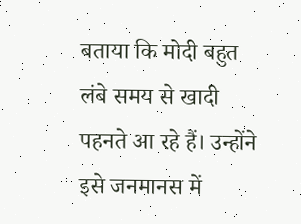बताया कि मोदी बहुत लंबे समय से खादी पहनते आ रहे हैं। उन्होंने इसे जनमानस में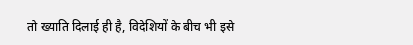तो ख्याति दिलाई ही है, विदेशियों के बीच भी इसे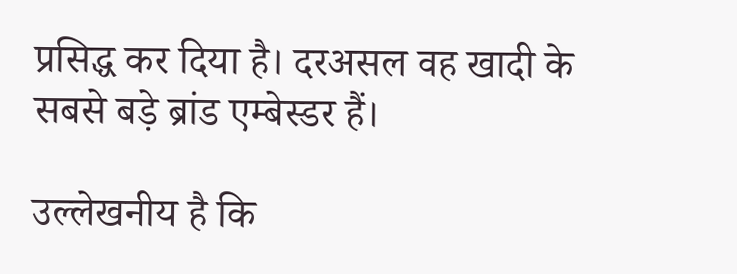प्रसिद्ध कर दिया है। दरअसल वह खादी के सबसे बड़े ब्रांड एम्बेस्डर हैं।

उल्लेखनीय है कि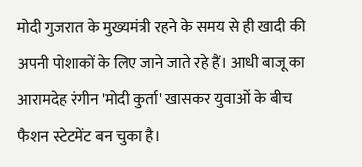मोदी गुजरात के मुख्यमंत्री रहने के समय से ही खादी की अपनी पोशाकों के लिए जाने जाते रहे हैं। आधी बाजू का आरामदेह रंगीन 'मोदी कुर्ता' खासकर युवाओं के बीच फैशन स्टेटमेंट बन चुका है।